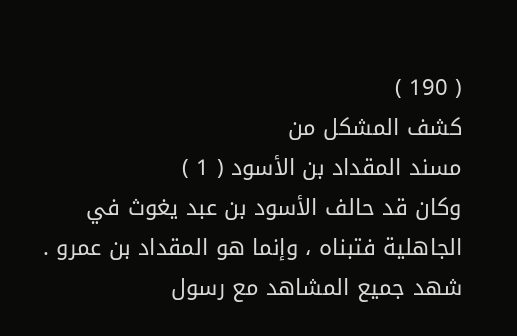( 190 )
كشف المشكل من
مسند المقداد بن الأسود ( 1 )
وكان قد حالف الأسود بن عبد يغوث في الجاهلية فتبناه ، وإنما هو المقداد بن عمرو . شهد جميع المشاهد مع رسول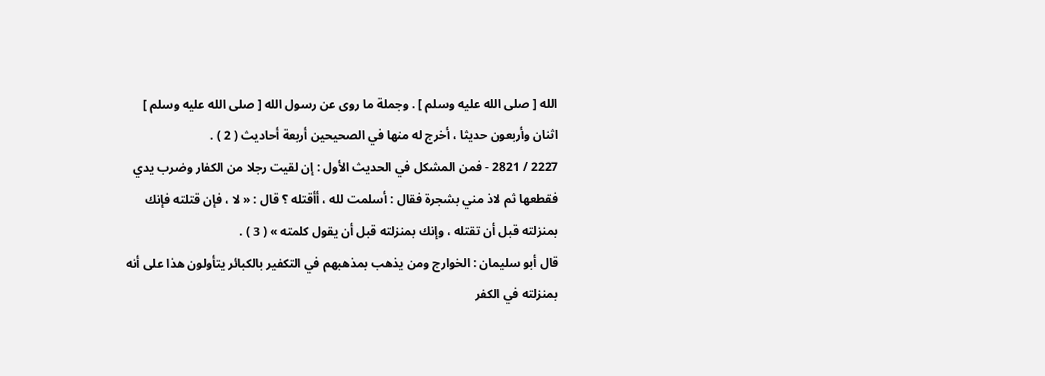الله [ صلى الله عليه وسلم ] . وجملة ما روى عن رسول الله [ صلى الله عليه وسلم ] اثنان وأربعون حديثا ، أخرج له منها في الصحيحين أربعة أحاديث ( 2 ) .
2227 / 2821 - فمن المشكل في الحديث الأول : إن لقيت رجلا من الكفار وضرب يدي فقطعها ثم لاذ مني بشجرة فقال : أسلمت لله ، أأقتله ؟ قال : « لا ، فإن قتلته فإنك بمنزلته قبل أن تقتله ، وإنك بمنزلته قبل أن يقول كلمته » ( 3 ) .
قال أبو سليمان : الخوارج ومن يذهب بمذهبهم في التكفير بالكبائر يتأولون هذا على أنه بمنزلته في الكفر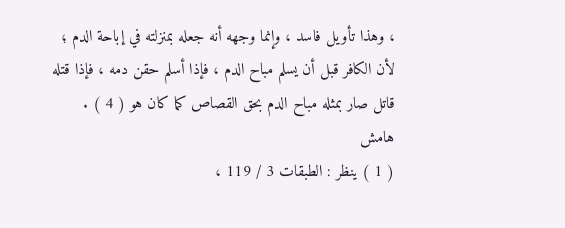، وهذا تأويل فاسد ، وإنما وجهه أنه جعله بمنزلته في إباحة الدم ؛ لأن الكافر قبل أن يسلم مباح الدم ، فإذا أسلم حقن دمه ، فإذا قتله قاتل صار بمثله مباح الدم بحق القصاص كما كان هو ( 4 ) .
هامش
( 1 ) ينظر : الطبقات 3 / 119 ،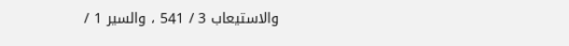والاستيعاب 3 / 541 ، والسير 1 /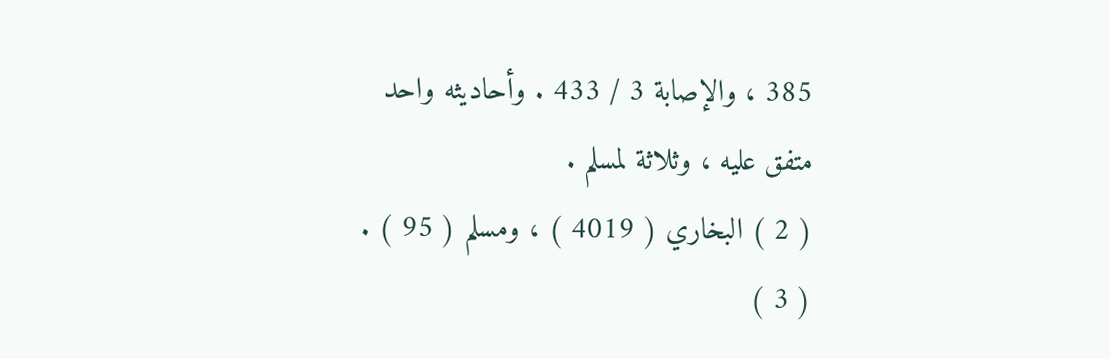385 ، والإصابة 3 / 433 . وأحاديثه واحد متفق عليه ، وثلاثة لمسلم .
( 2 ) البخاري ( 4019 ) ، ومسلم ( 95 ) .
( 3 )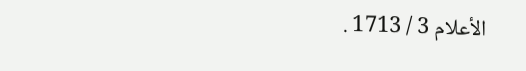الأعلام 3 / 1713 .